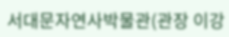서대문자연사박물관(관장 이강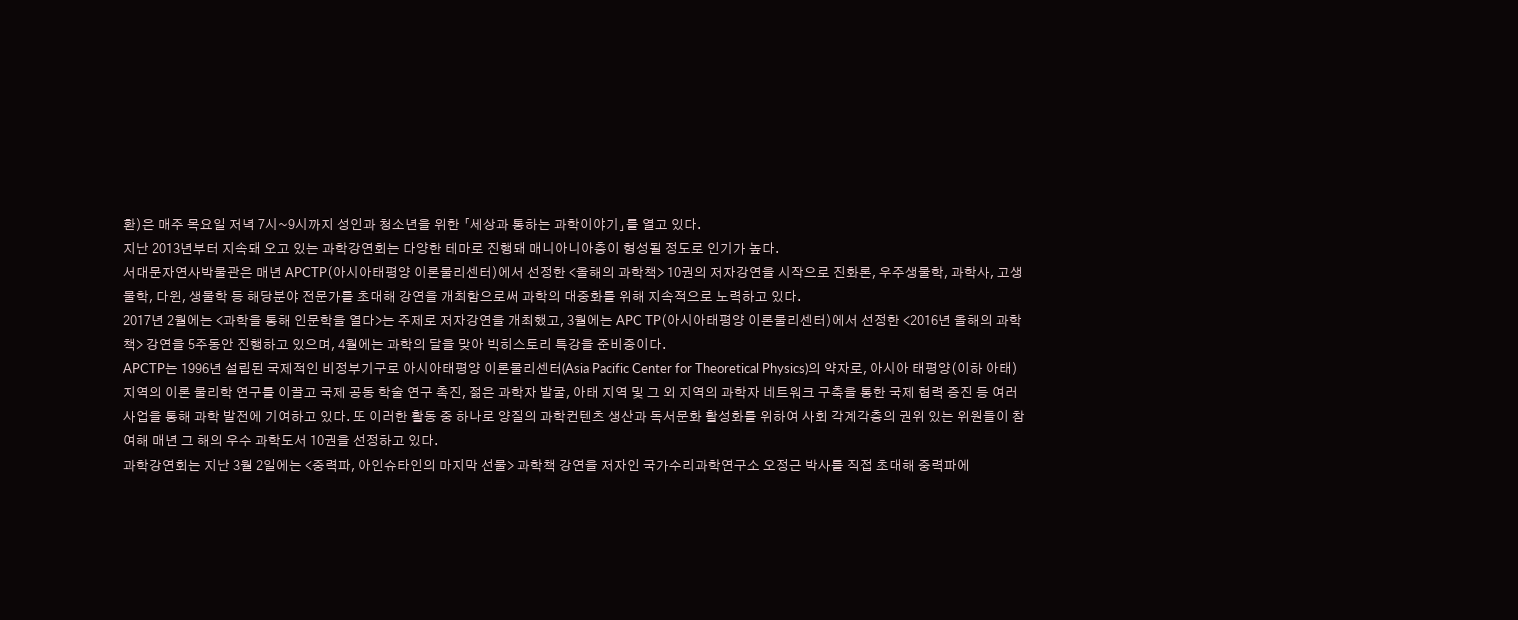환)은 매주 목요일 저녁 7시~9시까지 성인과 청소년을 위한 「세상과 통하는 과학이야기」를 열고 있다.
지난 2013년부터 지속돼 오고 있는 과학강연회는 다양한 테마로 진행돼 매니아니아층이 형성될 정도로 인기가 높다.
서대문자연사박물관은 매년 APCTP(아시아태평양 이론물리센터)에서 선정한 <올해의 과학책> 10권의 저자강연을 시작으로 진화론, 우주생물학, 과학사, 고생물학, 다윈, 생물학 등 해당분야 전문가를 초대해 강연을 개최함으로써 과학의 대중화를 위해 지속적으로 노력하고 있다.
2017년 2월에는 <과학을 통해 인문학을 열다>는 주제로 저자강연을 개최했고, 3월에는 APC TP(아시아태평양 이론물리센터)에서 선정한 <2016년 올해의 과학책> 강연을 5주동안 진행하고 있으며, 4월에는 과학의 달을 맞아 빅히스토리 특강을 준비중이다.
APCTP는 1996년 설립된 국제적인 비정부기구로 아시아태평양 이론물리센터(Asia Pacific Center for Theoretical Physics)의 약자로, 아시아 태평양(이하 아태) 지역의 이론 물리학 연구를 이끌고 국제 공동 학술 연구 촉진, 젊은 과학자 발굴, 아태 지역 및 그 외 지역의 과학자 네트워크 구축을 통한 국제 협력 증진 등 여러 사업을 통해 과학 발전에 기여하고 있다. 또 이러한 활동 중 하나로 양질의 과학컨텐츠 생산과 독서문화 활성화를 위하여 사회 각계각층의 권위 있는 위원들이 참여해 매년 그 해의 우수 과학도서 10권을 선정하고 있다.
과학강연회는 지난 3월 2일에는 <중력파, 아인슈타인의 마지막 선물> 과학책 강연을 저자인 국가수리과학연구소 오정근 박사를 직접 초대해 중력파에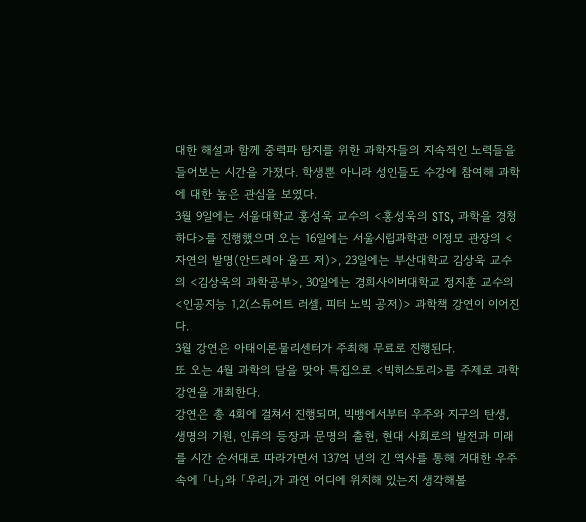대한 해설과 함께 중력파 탐지를 위한 과학자들의 지속적인 노력들을 들어보는 시간을 가졌다. 학생뿐 아니라 성인들도 수강에 참여해 과학에 대한 높은 관심을 보였다.
3월 9일에는 서울대학교 홍성욱 교수의 <홍성욱의 STS, 과학을 경청하다>를 진행했으며 오는 16일에는 서울시립과학관 이정모 관장의 <자연의 발명(안드레아 울프 저)>, 23일에는 부산대학교 김상욱 교수의 <김상욱의 과학공부>, 30일에는 경희사이버대학교 정지훈 교수의 <인공지능 1,2(스튜어트 러셀, 피터 노빅 공저)> 과학책 강연이 이어진다.
3월 강연은 아태이론물리센터가 주최해 무료로 진행된다.
또 오는 4월 과학의 달을 맞아 특집으로 <빅히스토리>를 주제로 과학강연을 개최한다.
강연은 총 4회에 걸쳐서 진행되며, 빅뱅에서부터 우주와 지구의 탄생, 생명의 기원, 인류의 등장과 문명의 출현, 현대 사회로의 발전과 미래를 시간 순서대로 따라가면서 137억 년의 긴 역사를 통해 거대한 우주 속에 「나」와 「우리」가 과연 어디에 위치해 있는지 생각해볼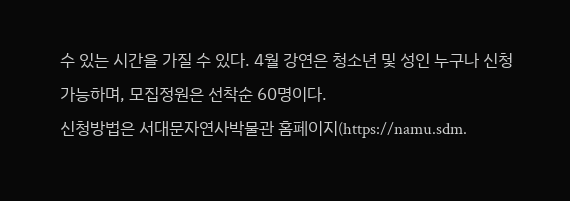수 있는 시간을 가질 수 있다. 4월 강연은 청소년 및 성인 누구나 신청가능하며, 모집정원은 선착순 60명이다.
신청방법은 서대문자연사박물관 홈페이지(https://namu.sdm.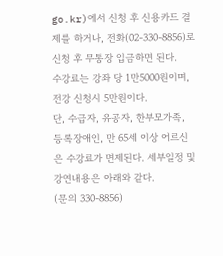go.kr)에서 신청 후 신용카드 결제를 하거나, 전화(02-330-8856)로 신청 후 무통장 입금하면 된다.
수강료는 강좌 당 1만5000원이며, 전강 신청시 5만원이다.
단, 수급자, 유공자, 한부모가족, 등록장애인, 만 65세 이상 어르신은 수강료가 면제된다. 세부일정 및 강연내용은 아래와 같다.
(문의 330-8856)